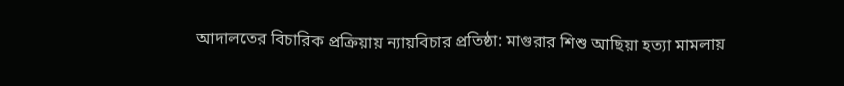আদালতের বিচারিক প্রক্রিয়ায় ন্যায়বিচার প্রতিষ্ঠা: মাগুরার শিশু আছিয়া হত্যা মামলায়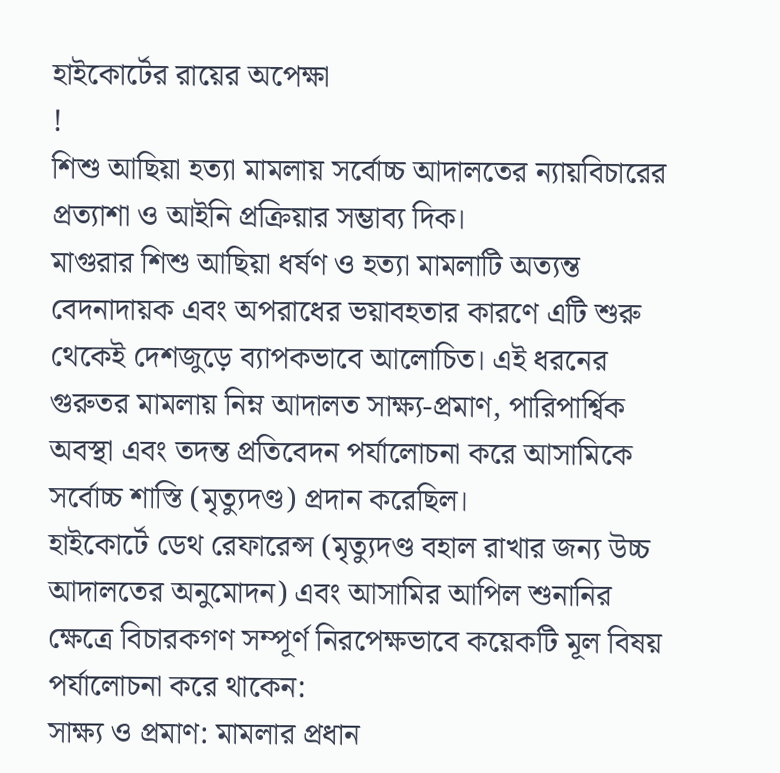হাইকোর্টের রায়ের অপেক্ষা
!
শিশু আছিয়া হত্যা মামলায় সর্বোচ্চ আদালতের ন্যায়বিচারের প্রত্যাশা ও আইনি প্রক্রিয়ার সম্ভাব্য দিক।
মাগুরার শিশু আছিয়া ধর্ষণ ও হত্যা মামলাটি অত্যন্ত বেদনাদায়ক এবং অপরাধের ভয়াবহতার কারণে এটি শুরু থেকেই দেশজুড়ে ব্যাপকভাবে আলোচিত। এই ধরনের গুরুতর মামলায় নিম্ন আদালত সাক্ষ্য-প্রমাণ, পারিপার্শ্বিক অবস্থা এবং তদন্ত প্রতিবেদন পর্যালোচনা করে আসামিকে সর্বোচ্চ শাস্তি (মৃত্যুদণ্ড) প্রদান করেছিল।
হাইকোর্টে ডেথ রেফারেন্স (মৃত্যুদণ্ড বহাল রাখার জন্য উচ্চ আদালতের অনুমোদন) এবং আসামির আপিল শুনানির ক্ষেত্রে বিচারকগণ সম্পূর্ণ নিরপেক্ষভাবে কয়েকটি মূল বিষয়
পর্যালোচনা করে থাকেন:
সাক্ষ্য ও প্রমাণ: মামলার প্রধান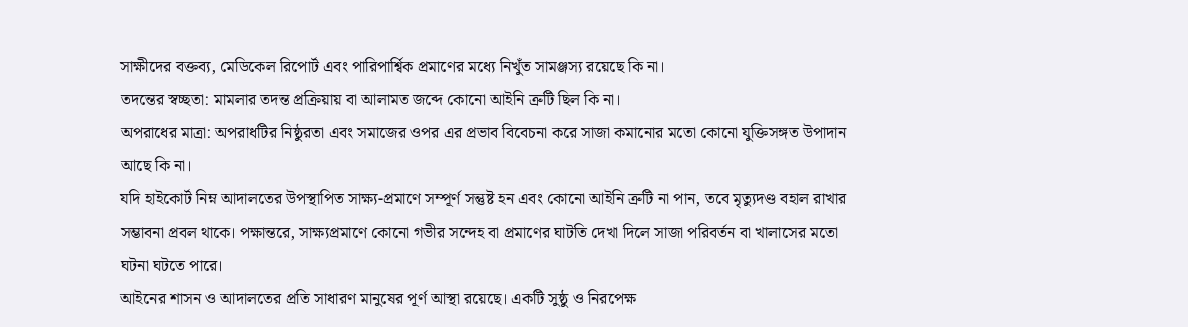সাক্ষীদের বক্তব্য, মেডিকেল রিপোর্ট এবং পারিপার্শ্বিক প্রমাণের মধ্যে নিখুঁত সামঞ্জস্য রয়েছে কি না।
তদন্তের স্বচ্ছতা: মামলার তদন্ত প্রক্রিয়ায় বা আলামত জব্দে কোনো আইনি ত্রুটি ছিল কি না।
অপরাধের মাত্রা: অপরাধটির নিষ্ঠুরতা এবং সমাজের ওপর এর প্রভাব বিবেচনা করে সাজা কমানোর মতো কোনো যুক্তিসঙ্গত উপাদান আছে কি না।
যদি হাইকোর্ট নিম্ন আদালতের উপস্থাপিত সাক্ষ্য-প্রমাণে সম্পূর্ণ সন্তুষ্ট হন এবং কোনো আইনি ত্রুটি না পান, তবে মৃত্যুদণ্ড বহাল রাখার সম্ভাবনা প্রবল থাকে। পক্ষান্তরে, সাক্ষ্যপ্রমাণে কোনো গভীর সন্দেহ বা প্রমাণের ঘাটতি দেখা দিলে সাজা পরিবর্তন বা খালাসের মতো ঘটনা ঘটতে পারে।
আইনের শাসন ও আদালতের প্রতি সাধারণ মানুষের পূর্ণ আস্থা রয়েছে। একটি সুষ্ঠু ও নিরপেক্ষ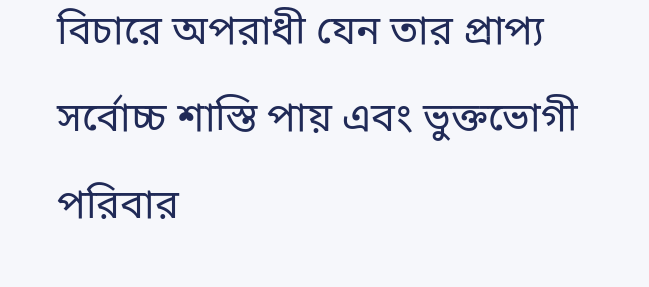বিচারে অপরাধী যেন তার প্রাপ্য সর্বোচ্চ শাস্তি পায় এবং ভুক্তভোগী পরিবার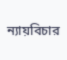ন্যায়বিচার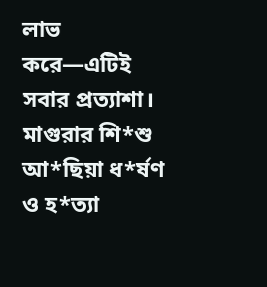লাভ করে—এটিই সবার প্রত্যাশা।
মাগুরার শি*শু আ*ছিয়া ধ*র্ষণ ও হ*ত্যা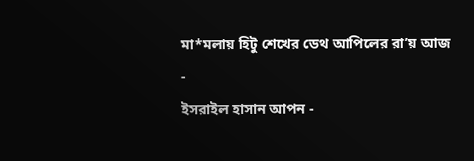মা*মলায় হিটু শেখের ডেথ আপিলের রা’য় আজ
-
ইসরাইল হাসান আপন -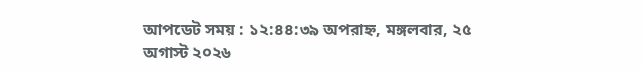আপডেট সময় : ১২:৪৪:৩৯ অপরাহ্ন, মঙ্গলবার, ২৫ অগাস্ট ২০২৬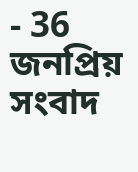- 36
জনপ্রিয় সংবাদ